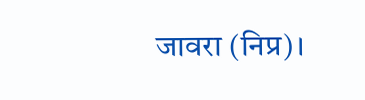जावरा (निप्र)।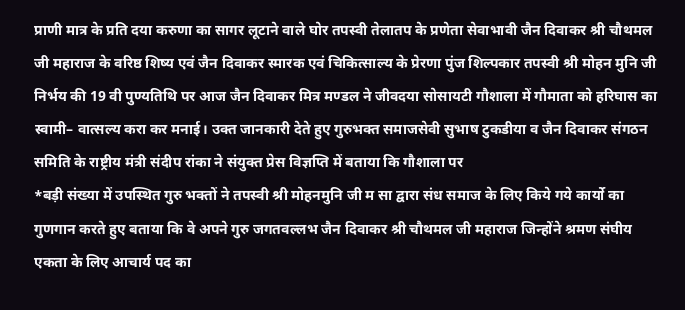प्राणी मात्र के प्रति दया करुणा का सागर लूटाने वाले घोर तपस्वी तेलातप के प्रणेता सेवाभावी जैन दिवाकर श्री चौथमल जी महाराज के वरिष्ठ शिष्य एवं जैन दिवाकर स्मारक एवं चिकित्साल्य के प्रेरणा पुंज शिल्पकार तपस्वी श्री मोहन मुनि जी निर्भय की 19 वी पुण्यतिथि पर आज जैन दिवाकर मित्र मण्डल ने जीवदया सोसायटी गौशाला में गौमाता को हरिघास का स्वामी– वात्सल्य करा कर मनाई। उक्त जानकारी देते हुए गुरुभक्त समाजसेवी सुभाष टुकडीया व जैन दिवाकर संगठन समिति के राष्ट्रीय मंत्री संदीप रांका ने संयुक्त प्रेस विज्ञप्ति में बताया कि गौशाला पर
*बड़ी संख्या में उपस्थित गुरु भक्तों ने तपस्वी श्री मोहनमुनि जी म सा द्वारा संध समाज के लिए किये गये कार्यो का गुणगान करते हुए बताया कि वे अपने गुरु जगतवल्लभ जैन दिवाकर श्री चौथमल जी महाराज जिन्होंने श्रमण संघीय एकता के लिए आचार्य पद का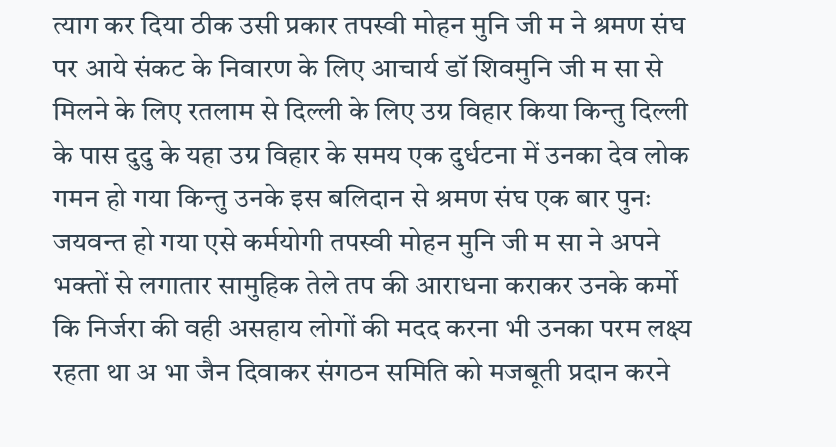त्याग कर दिया ठीक उसी प्रकार तपस्वी मोहन मुनि जी म ने श्रमण संघ पर आये संकट के निवारण के लिए आचार्य डॉ शिवमुनि जी म सा से मिलने के लिए रतलाम से दिल्ली के लिए उग्र विहार किया किन्तु दिल्ली के पास दुदु के यहा उग्र विहार के समय एक दुर्धटना में उनका देव लोक गमन हो गया किन्तु उनके इस बलिदान से श्रमण संघ एक बार पुनः जयवन्त हो गया एसे कर्मयोगी तपस्वी मोहन मुनि जी म सा ने अपने भक्तों से लगातार सामुहिक तेले तप की आराधना कराकर उनके कर्मो कि निर्जरा की वही असहाय लोगों की मदद करना भी उनका परम लक्ष्य रहता था अ भा जैन दिवाकर संगठन समिति को मजबूती प्रदान करने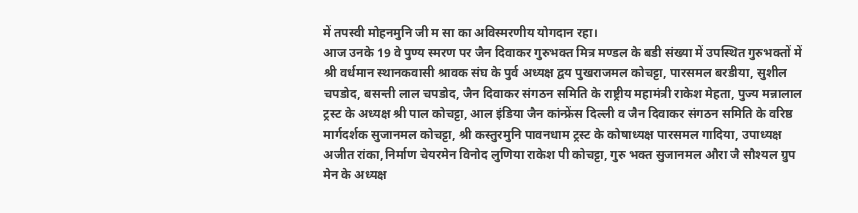में तपस्वी मोहनमुनि जी म सा का अविस्मरणीय योगदान रहा।
आज उनके 19 वे पुण्य स्मरण पर जैन दिवाकर गुरुभक्त मित्र मण्डल के बडी संख्या में उपस्थित गुरुभक्तों में श्री वर्धमान स्थानकवासी श्रावक संघ के पुर्व अध्यक्ष द्वय पुखराजमल कोचट्टा, पारसमल बरडीया, सुशील चपडोद, बसन्ती लाल चपडोद, जैन दिवाकर संगठन समिति के राष्ट्रीय महामंत्री राकेश मेहता, पुज्य मन्नालाल ट्रस्ट के अध्यक्ष श्री पाल कोचट्टा, आल इंडिया जैन कांन्फ्रेंस दिल्ली व जैन दिवाकर संगठन समिति के वरिष्ठ मार्गदर्शक सुजानमल कोचट्टा, श्री कस्तुरमुनि पावनधाम ट्रस्ट के कोषाध्यक्ष पारसमल गादिया, उपाध्यक्ष अजीत रांका,निर्माण चेयरमेन विनोद लुणिया राकेश पी कोचट्टा, गुरु भक्त सुजानमल औरा जै सौश्यल ग्रुप मेन के अध्यक्ष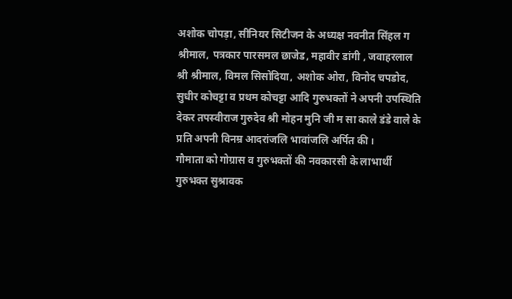अशोक चोपड़ा, सीनियर सिटीजन के अध्यक्ष नवनीत सिंहल ग श्रीमाल, पत्रकार पारसमल छाजेड, महावीर डांगी , जवाहरलाल श्री श्रीमाल, विमल सिसोदिया, अशोक ओरा, विनोद चपडोद, सुधीर कोचट्टा व प्रथम कोचट्टा आदि गुरुभक्तों ने अपनी उपस्थिति देकर तपस्वीराज गुरुदेव श्री मोहन मुनि जी म सा काले डंडे वाले के प्रति अपनी विनम्र आदरांजलि भावांजलि अर्पित की।
गौमाता को गोग्रास व गुरुभक्तों की नवकारसी के लाभार्थी गुरुभक्त सुश्रावक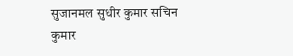सुजानमल सुधीर कुमार सचिन कुमार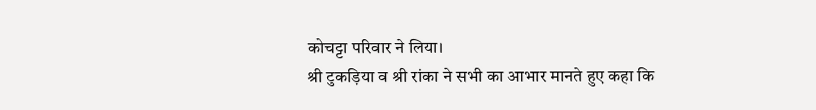कोचट्टा परिवार ने लिया।
श्री टुकड़िया व श्री रांका ने सभी का आभार मानते हुए कहा कि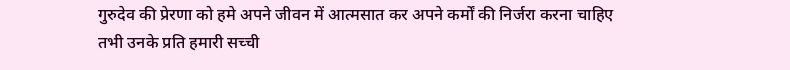गुरुदेव की प्रेरणा को हमे अपने जीवन में आत्मसात कर अपने कर्मों की निर्जरा करना चाहिए तभी उनके प्रति हमारी सच्ची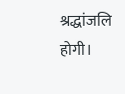श्रद्धांजलि होगी।